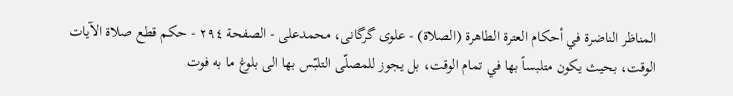المناظر الناضرة في أحکام العترة الطاهرة (الصلاة) - علوی گرگانی، محمدعلی - الصفحة ٢٩٤ - حكم قطع صلاة الآيات
الوقت، بحيث يكون متلبساً بها في تمام الوقت، بل يجوز للمصلّى التلبّس بها الى بلوغ ما به فوت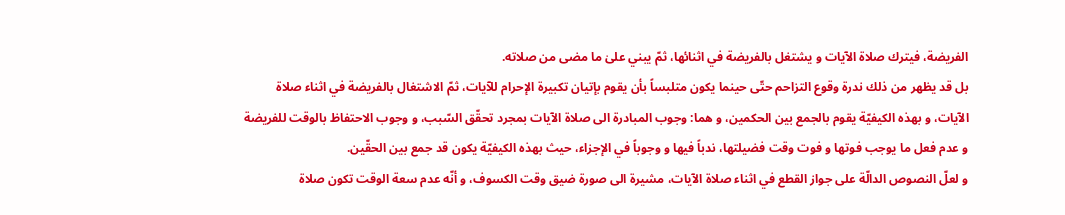الفريضة، فيترك صلاة الآيات و يشتغل بالفريضة في اثنائها، ثمّ يبني علىٰ ما مضى من صلاته.
بل قد يظهر من ذلك ندرة وقوع التزاحم حتّى حينما يكون متلبساً بأن يقوم بإتيان تكبيرة الإحرام للآيات، ثمّ الاشتغال بالفريضة في اثناء صلاة الآيات، و بهذه الكيفيّة يقوم بالجمع بين الحكمين، و هما: وجوب المبادرة الى صلاة الآيات بمجرد تحقّق السّبب، و وجوب الاحتفاظ بالوقت للفريضة و عدم فعل ما يوجب فوتها و فوت وقت فضيلتها، ندباً فيها و وجوباً في الإجزاء، حيث بهذه الكيفيّة يكون قد جمع بين الحقّين.
و لعلّ النصوص الدالّة على جواز القطع في اثناء صلاة الآيات، مشيرة الى صورة ضيق وقت الكسوف، و أنّه عدم سعة الوقت تكون صلاة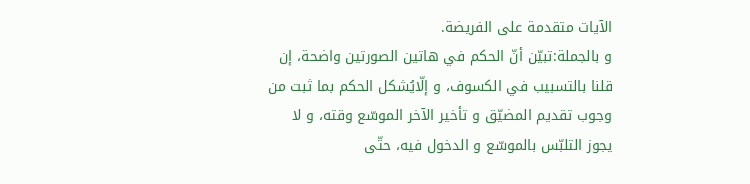الآيات متقدمة على الفريضة.
و بالجملة:تبيّن أنّ الحكم في هاتين الصورتين واضحة، إن قلنا بالتسبيب في الكسوف، و إلّايُشكل الحكم بما ثبت من وجوب تقديم المضيّق و تأخير الآخر الموسّع وقته، و لا يجوز التلبّس بالموسّع و الدخول فيه، حتّى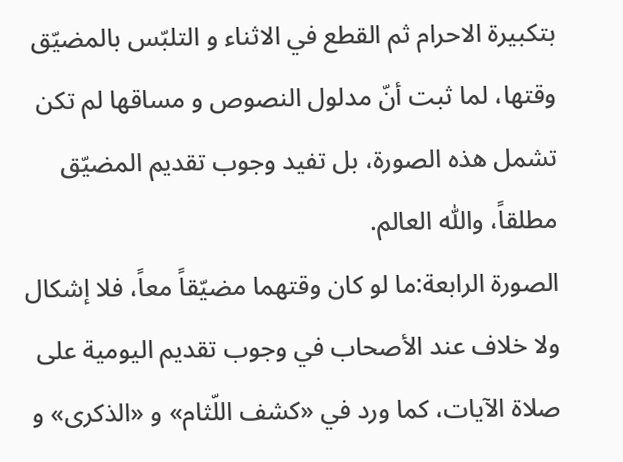بتكبيرة الاحرام ثم القطع في الاثناء و التلبّس بالمضيّق وقتها، لما ثبت أنّ مدلول النصوص و مساقها لم تكن تشمل هذه الصورة، بل تفيد وجوب تقديم المضيّق مطلقاً، واللّٰه العالم.
الصورة الرابعة:ما لو كان وقتهما مضيّقاً معاً، فلا إشكال ولا خلاف عند الأصحاب في وجوب تقديم اليومية على صلاة الآيات، كما ورد في «كشف اللّثام» و «الذكرى» و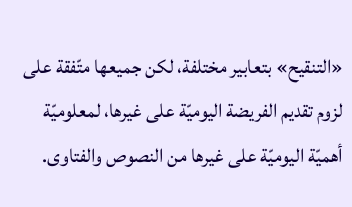«التنقيح» بتعابير مختلفة، لكن جميعها متّفقة على لزوم تقديم الفريضة اليوميّة على غيرها، لمعلوميّة أهميّة اليوميّة على غيرها من النصوص والفتاوى.